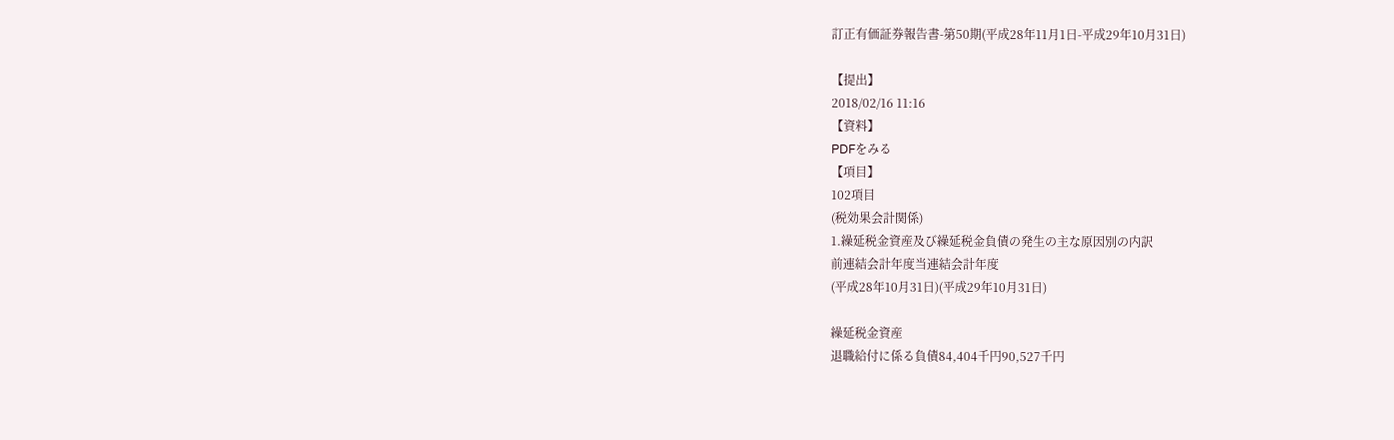訂正有価証券報告書-第50期(平成28年11月1日-平成29年10月31日)

【提出】
2018/02/16 11:16
【資料】
PDFをみる
【項目】
102項目
(税効果会計関係)
1.繰延税金資産及び繰延税金負債の発生の主な原因別の内訳
前連結会計年度当連結会計年度
(平成28年10月31日)(平成29年10月31日)

繰延税金資産
退職給付に係る負債84,404千円90,527千円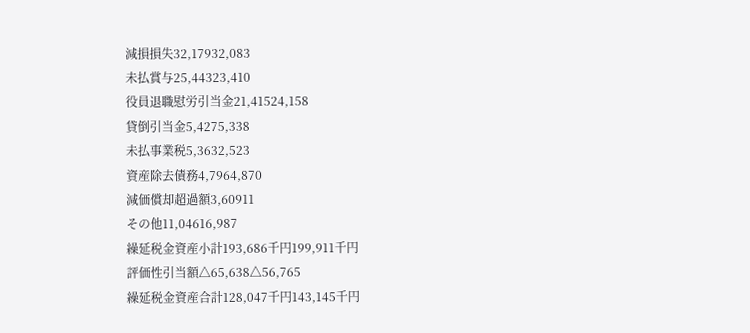減損損失32,17932,083
未払賞与25,44323,410
役員退職慰労引当金21,41524,158
貸倒引当金5,4275,338
未払事業税5,3632,523
資産除去債務4,7964,870
減価償却超過額3,60911
その他11,04616,987
繰延税金資産小計193,686千円199,911千円
評価性引当額△65,638△56,765
繰延税金資産合計128,047千円143,145千円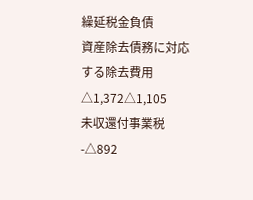繰延税金負債
資産除去債務に対応する除去費用△1,372△1,105
未収還付事業税-△892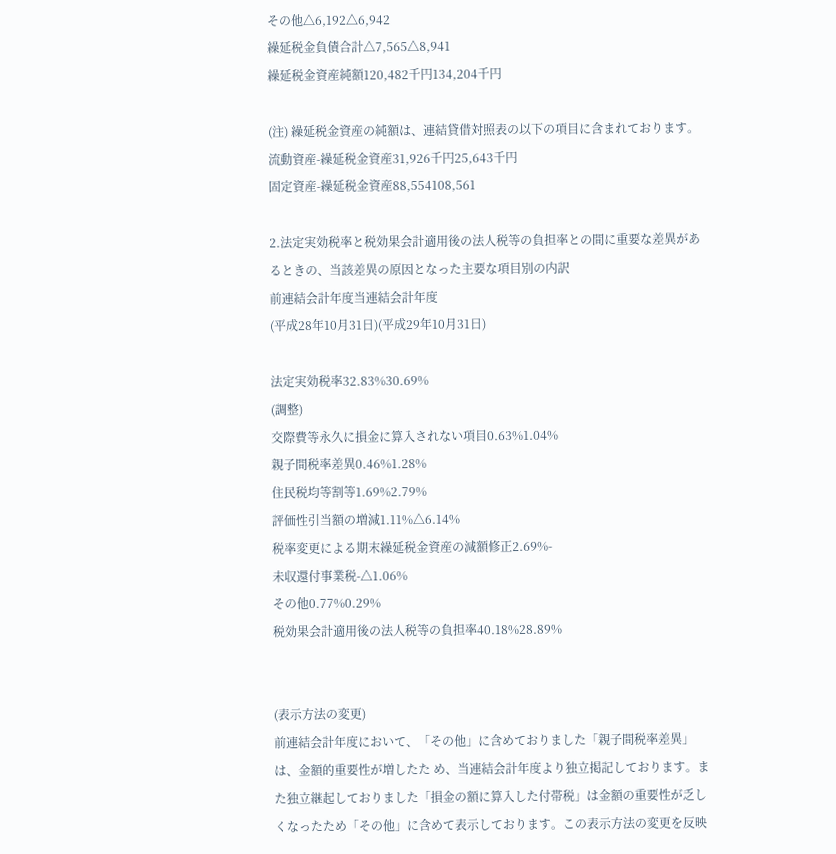その他△6,192△6,942
繰延税金負債合計△7,565△8,941
繰延税金資産純額120,482千円134,204千円

(注) 繰延税金資産の純額は、連結貸借対照表の以下の項目に含まれております。
流動資産-繰延税金資産31,926千円25,643千円
固定資産-繰延税金資産88,554108,561

2.法定実効税率と税効果会計適用後の法人税等の負担率との間に重要な差異があるときの、当該差異の原因となった主要な項目別の内訳
前連結会計年度当連結会計年度
(平成28年10月31日)(平成29年10月31日)

法定実効税率32.83%30.69%
(調整)
交際費等永久に損金に算入されない項目0.63%1.04%
親子間税率差異0.46%1.28%
住民税均等割等1.69%2.79%
評価性引当額の増減1.11%△6.14%
税率変更による期末繰延税金資産の減額修正2.69%-
未収還付事業税-△1.06%
その他0.77%0.29%
税効果会計適用後の法人税等の負担率40.18%28.89%


(表示方法の変更)
前連結会計年度において、「その他」に含めておりました「親子間税率差異」は、金額的重要性が増したた め、当連結会計年度より独立掲記しております。また独立継起しておりました「損金の額に算入した付帯税」は金額の重要性が乏しくなったため「その他」に含めて表示しております。この表示方法の変更を反映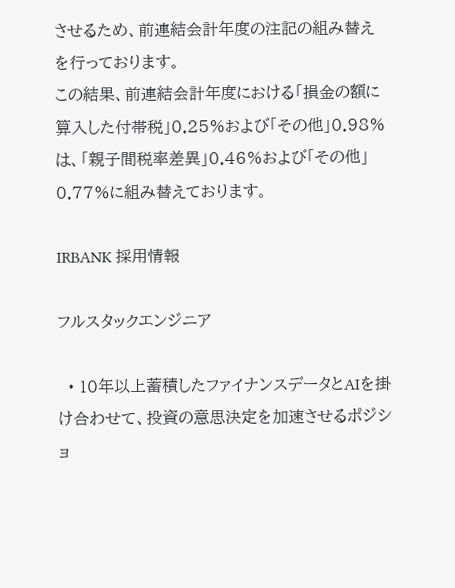させるため、前連結会計年度の注記の組み替えを行っております。
この結果、前連結会計年度における「損金の額に算入した付帯税」0.25%および「その他」0.98%は、「親子間税率差異」0.46%および「その他」0.77%に組み替えております。

IRBANK 採用情報

フルスタックエンジニア

  • 10年以上蓄積したファイナンスデータとAIを掛け合わせて、投資の意思決定を加速させるポジショ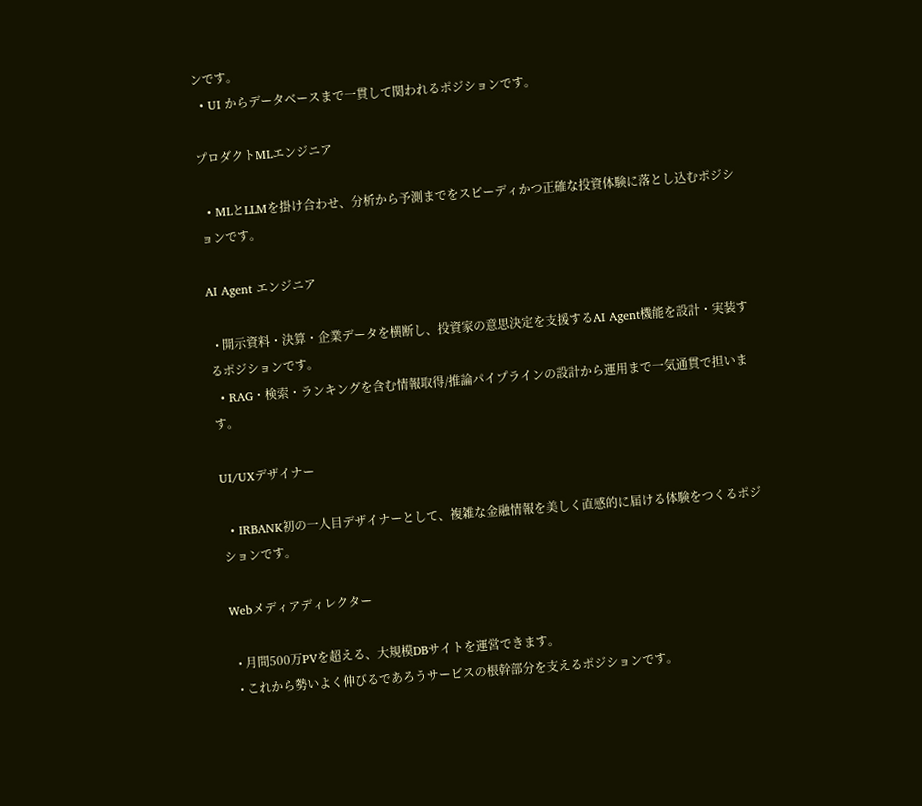ンです。
  • UI からデータベースまで一貫して関われるポジションです。

プロダクトMLエンジニア

  • MLとLLMを掛け合わせ、分析から予測までをスピーディかつ正確な投資体験に落とし込むポジションです。

AI Agent エンジニア

  • 開示資料・決算・企業データを横断し、投資家の意思決定を支援するAI Agent機能を設計・実装するポジションです。
  • RAG・検索・ランキングを含む情報取得/推論パイプラインの設計から運用まで一気通貫で担います。

UI/UXデザイナー

  • IRBANK初の一人目デザイナーとして、複雑な金融情報を美しく直感的に届ける体験をつくるポジションです。

Webメディアディレクター

  • 月間500万PVを超える、大規模DBサイトを運営できます。
  • これから勢いよく伸びるであろうサービスの根幹部分を支えるポジションです。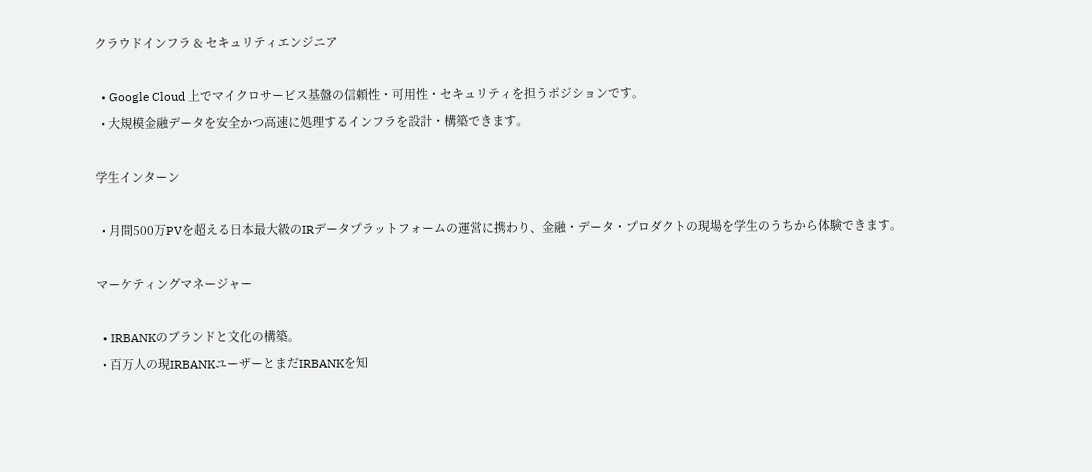クラウドインフラ & セキュリティエンジニア

  • Google Cloud 上でマイクロサービス基盤の信頼性・可用性・セキュリティを担うポジションです。
  • 大規模金融データを安全かつ高速に処理するインフラを設計・構築できます。

学生インターン

  • 月間500万PVを超える日本最大級のIRデータプラットフォームの運営に携わり、金融・データ・プロダクトの現場を学生のうちから体験できます。

マーケティングマネージャー

  • IRBANKのブランドと文化の構築。
  • 百万人の現IRBANKユーザーとまだIRBANKを知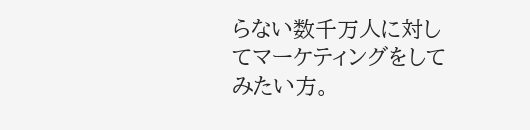らない数千万人に対してマーケティングをしてみたい方。